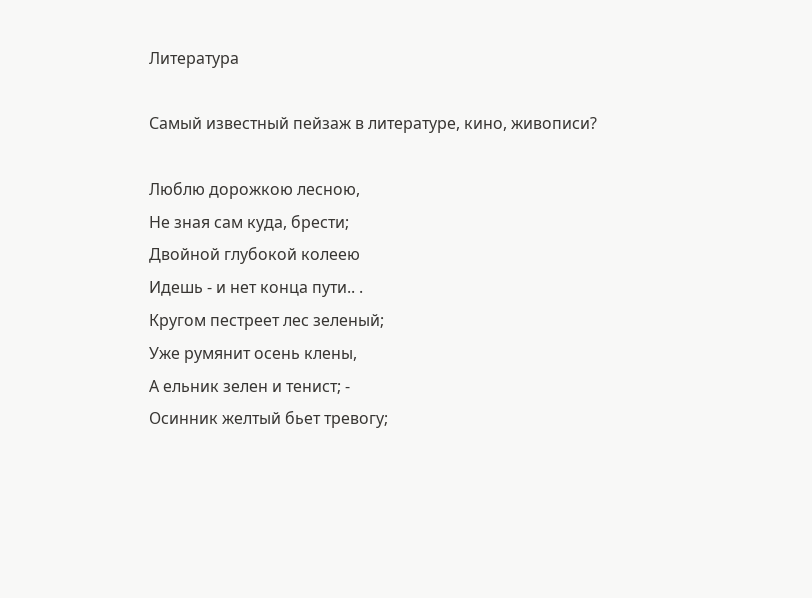Литература

Самый известный пейзаж в литературе, кино, живописи?

Люблю дорожкою лесною,
Не зная сам куда, брести;
Двойной глубокой колеею
Идешь - и нет конца пути.. .
Кругом пестреет лес зеленый;
Уже румянит осень клены,
А ельник зелен и тенист; -
Осинник желтый бьет тревогу;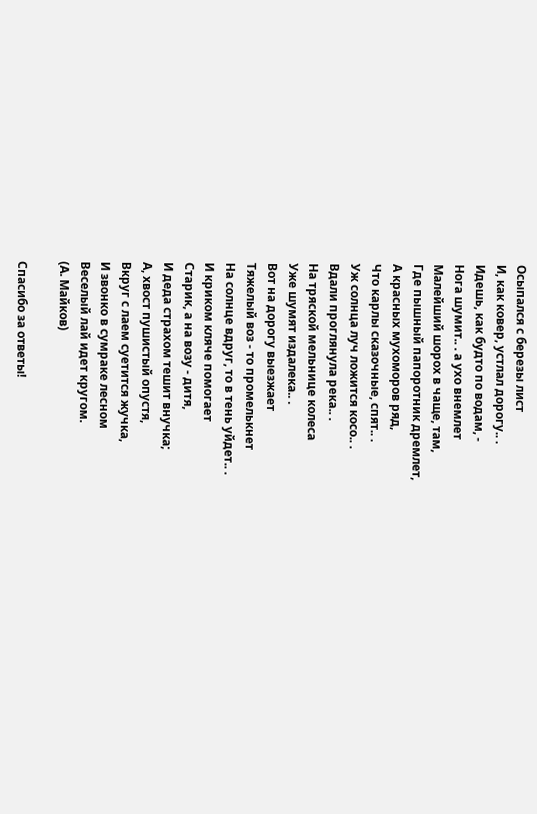Осыпался с березы лист
И, как ковер, устлал дорогу.. .
Идешь, как будто по водам, -
Нога шумит.. . а ухо внемлет
Малейший шорох в чаще, там,
Где пышный папоротник дремлет,
А красных мухоморов ряд,
Что карлы сказочные, спят.. .
Уж солнца луч ложится косо.. .
Вдали проглянула река.. .
На тряской мельнице колеса
Уже шумят издалека.. .
Вот на дорогу выезжает
Тяжелый воз - то промелькнет
На солнце вдруг, то в тень уйдет.. .
И криком кляче помогает
Старик, а на возу - дитя,
И деда страхом тешит внучка;
А, хвост пушистый опустя,
Вкруг с лаем суетится жучка,
И звонко в сумраке лесном
Веселый лай идет кругом.
(А. Майков)

Спасибо за ответы!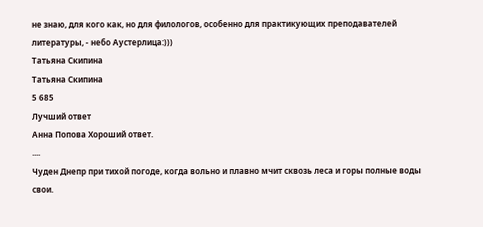не знаю, для кого как, но для филологов, особенно для практикующих преподавателей литературы, - небо Аустерлица:)))
Татьяна Скипина
Татьяна Скипина
5 685
Лучший ответ
Анна Попова Хороший ответ.
....
Чуден Днепр при тихой погоде, когда вольно и плавно мчит сквозь леса и горы полные воды свои.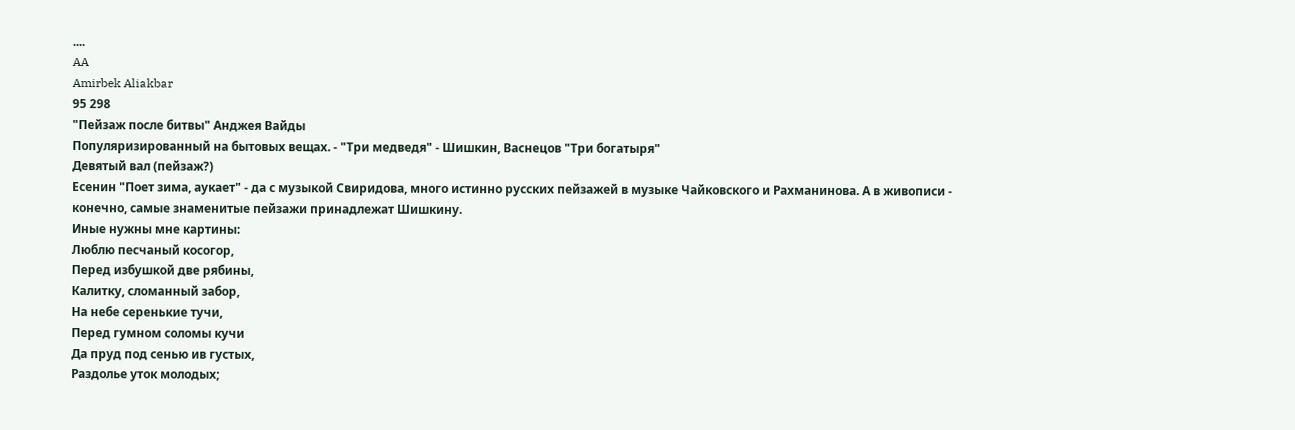....
AA
Amirbek Aliakbar
95 298
"Пейзаж после битвы" Анджея Вайды
Популяризированный на бытовых вещах. - "Три медведя" - Шишкин, Васнецов "Три богатыря"
Девятый вал (пейзаж?)
Есенин "Поет зима, аукает" - да с музыкой Свиридова, много истинно русских пейзажей в музыке Чайковского и Рахманинова. А в живописи - конечно, самые знаменитые пейзажи принадлежат Шишкину.
Иные нужны мне картины:
Люблю песчаный косогор,
Перед избушкой две рябины,
Калитку, сломанный забор,
На небе серенькие тучи,
Перед гумном соломы кучи
Да пруд под сенью ив густых,
Раздолье уток молодых;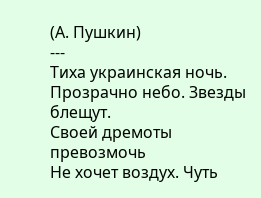(А. Пушкин)
---
Тиха украинская ночь.
Прозрачно небо. Звезды блещут.
Своей дремоты превозмочь
Не хочет воздух. Чуть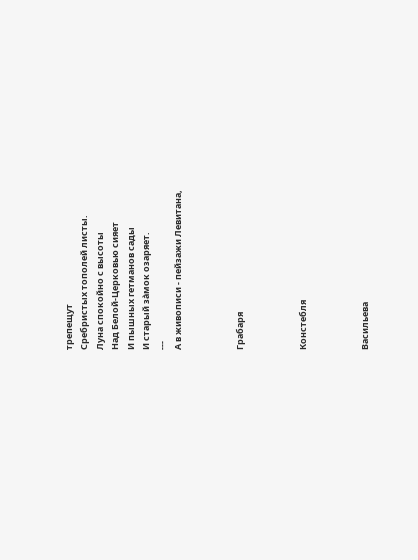трепещут
Сребристых тополей листы.
Луна спокойно с высоты
Над Белой-Церковью сияет
И пышных гетманов сады
И старый за̀мок озаряет.
---
А в живописи - пейзажи Левитана,



Грабаря



Констебля



Васильева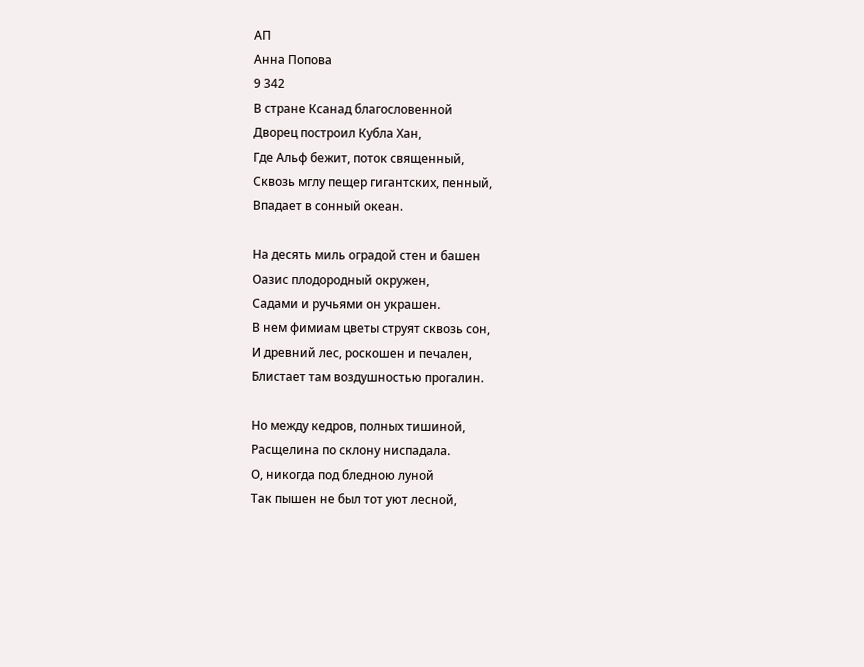АП
Анна Попова
9 342
В стране Ксанад благословенной
Дворец построил Кубла Хан,
Где Альф бежит, поток священный,
Сквозь мглу пещер гигантских, пенный,
Впадает в сонный океан.

На десять миль оградой стен и башен
Оазис плодородный окружен,
Садами и ручьями он украшен.
В нем фимиам цветы струят сквозь сон,
И древний лес, роскошен и печален,
Блистает там воздушностью прогалин.

Но между кедров, полных тишиной,
Расщелина по склону ниспадала.
О, никогда под бледною луной
Так пышен не был тот уют лесной,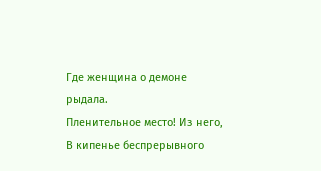Где женщина о демоне рыдала.
Пленительное место! Из него,
В кипенье беспрерывного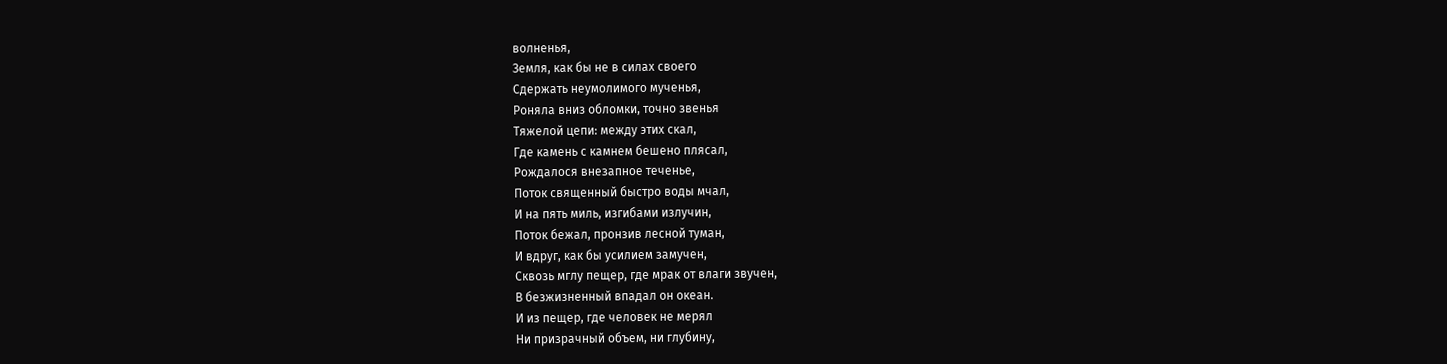волненья,
Земля, как бы не в силах своего
Сдержать неумолимого мученья,
Роняла вниз обломки, точно звенья
Тяжелой цепи: между этих скал,
Где камень с камнем бешено плясал,
Рождалося внезапное теченье,
Поток священный быстро воды мчал,
И на пять миль, изгибами излучин,
Поток бежал, пронзив лесной туман,
И вдруг, как бы усилием замучен,
Сквозь мглу пещер, где мрак от влаги звучен,
В безжизненный впадал он океан.
И из пещер, где человек не мерял
Ни призрачный объем, ни глубину,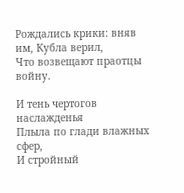Рождались крики: вняв им, Кубла верил,
Что возвещают праотцы войну.

И тень чертогов наслажденья
Плыла по глади влажных сфер,
И стройный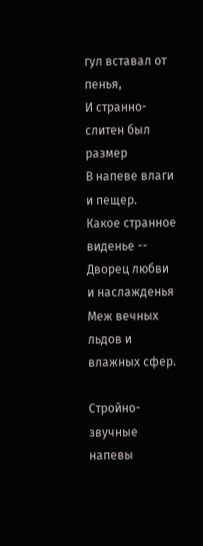гул вставал от пенья,
И странно-слитен был размер
В напеве влаги и пещер.
Какое странное виденье --
Дворец любви и наслажденья
Меж вечных льдов и влажных сфер.

Стройно-звучные напевы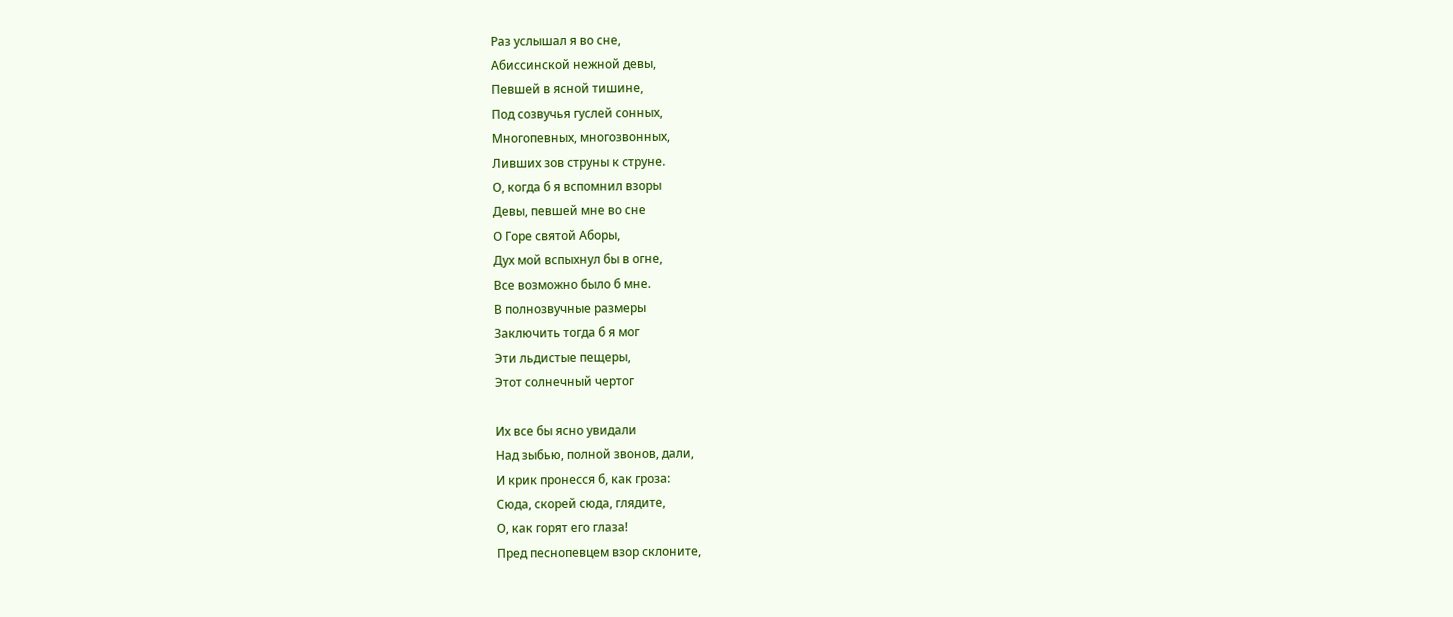Раз услышал я во сне,
Абиссинской нежной девы,
Певшей в ясной тишине,
Под созвучья гуслей сонных,
Многопевных, многозвонных,
Ливших зов струны к струне.
О, когда б я вспомнил взоры
Девы, певшей мне во сне
О Горе святой Аборы,
Дух мой вспыхнул бы в огне,
Все возможно было б мне.
В полнозвучные размеры
Заключить тогда б я мог
Эти льдистые пещеры,
Этот солнечный чертог

Их все бы ясно увидали
Над зыбью, полной звонов, дали,
И крик пронесся б, как гроза:
Сюда, скорей сюда, глядите,
О, как горят его глаза!
Пред песнопевцем взор склоните,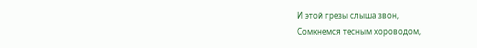И этой грезы слыша звон,
Сомкнемся тесным хороводом,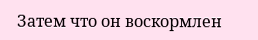Затем что он воскормлен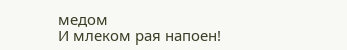медом
И млеком рая напоен!